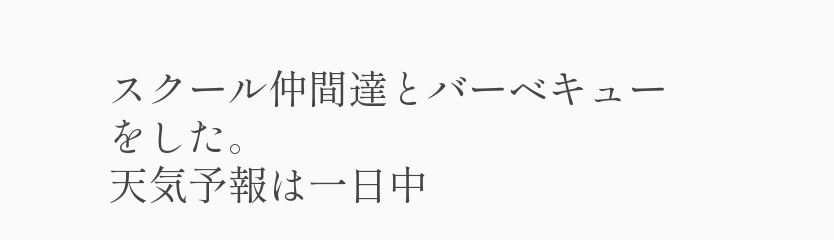スクール仲間達とバーベキューをした。
天気予報は一日中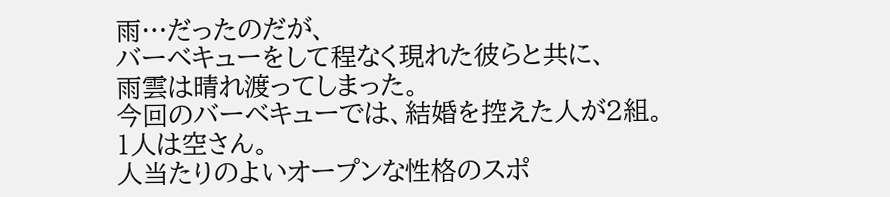雨…だったのだが、
バーベキューをして程なく現れた彼らと共に、
雨雲は晴れ渡ってしまった。
今回のバーベキューでは、結婚を控えた人が2組。
1人は空さん。
人当たりのよいオープンな性格のスポ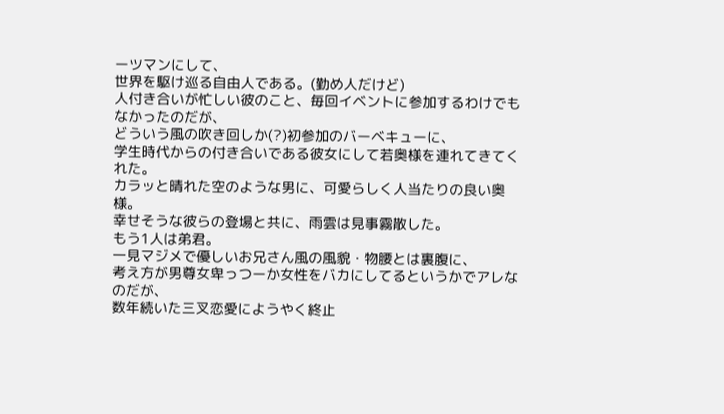ーツマンにして、
世界を駆け巡る自由人である。(勤め人だけど)
人付き合いが忙しい彼のこと、毎回イベントに参加するわけでもなかったのだが、
どういう風の吹き回しか(?)初参加のバーベキューに、
学生時代からの付き合いである彼女にして若奥様を連れてきてくれた。
カラッと晴れた空のような男に、可愛らしく人当たりの良い奥様。
幸せそうな彼らの登場と共に、雨雲は見事霧散した。
もう1人は弟君。
一見マジメで優しいお兄さん風の風貌・物腰とは裏腹に、
考え方が男尊女卑っつーか女性をバカにしてるというかでアレなのだが、
数年続いた三叉恋愛にようやく終止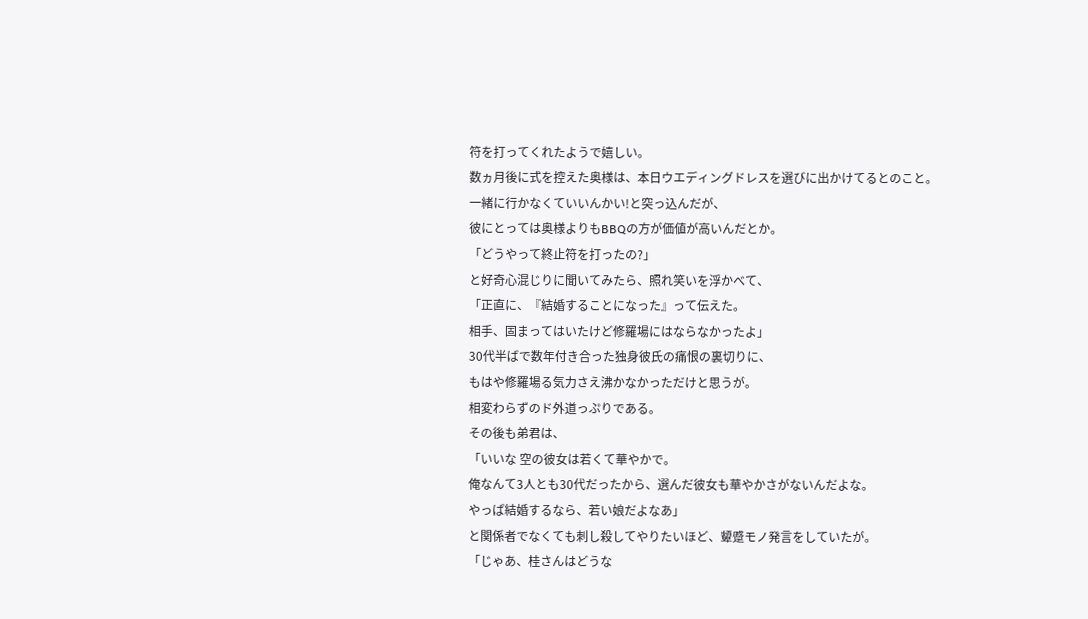符を打ってくれたようで嬉しい。
数ヵ月後に式を控えた奥様は、本日ウエディングドレスを選びに出かけてるとのこと。
一緒に行かなくていいんかい!と突っ込んだが、
彼にとっては奥様よりもBBQの方が価値が高いんだとか。
「どうやって終止符を打ったの?」
と好奇心混じりに聞いてみたら、照れ笑いを浮かべて、
「正直に、『結婚することになった』って伝えた。
相手、固まってはいたけど修羅場にはならなかったよ」
30代半ばで数年付き合った独身彼氏の痛恨の裏切りに、
もはや修羅場る気力さえ沸かなかっただけと思うが。
相変わらずのド外道っぷりである。
その後も弟君は、
「いいな 空の彼女は若くて華やかで。
俺なんて3人とも30代だったから、選んだ彼女も華やかさがないんだよな。
やっぱ結婚するなら、若い娘だよなあ」
と関係者でなくても刺し殺してやりたいほど、顰蹙モノ発言をしていたが。
「じゃあ、桂さんはどうな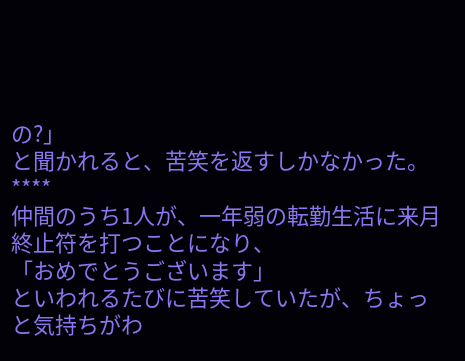の?」
と聞かれると、苦笑を返すしかなかった。
****
仲間のうち1人が、一年弱の転勤生活に来月終止符を打つことになり、
「おめでとうございます」
といわれるたびに苦笑していたが、ちょっと気持ちがわ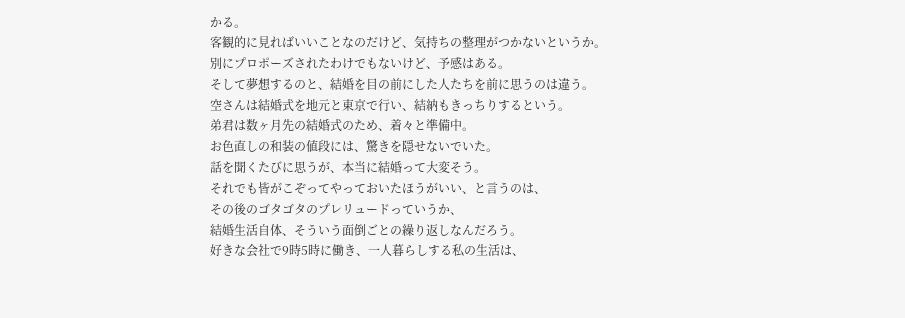かる。
客観的に見ればいいことなのだけど、気持ちの整理がつかないというか。
別にプロポーズされたわけでもないけど、予感はある。
そして夢想するのと、結婚を目の前にした人たちを前に思うのは違う。
空さんは結婚式を地元と東京で行い、結納もきっちりするという。
弟君は数ヶ月先の結婚式のため、着々と準備中。
お色直しの和装の値段には、驚きを隠せないでいた。
話を聞くたびに思うが、本当に結婚って大変そう。
それでも皆がこぞってやっておいたほうがいい、と言うのは、
その後のゴタゴタのプレリュードっていうか、
結婚生活自体、そういう面倒ごとの繰り返しなんだろう。
好きな会社で9時5時に働き、一人暮らしする私の生活は、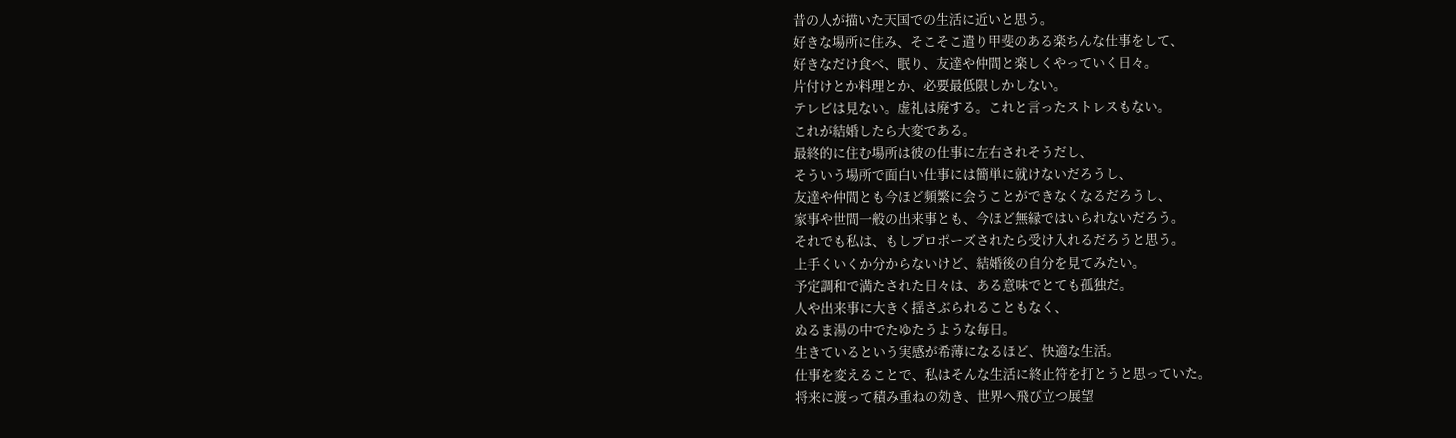昔の人が描いた天国での生活に近いと思う。
好きな場所に住み、そこそこ遣り甲斐のある楽ちんな仕事をして、
好きなだけ食べ、眠り、友達や仲間と楽しくやっていく日々。
片付けとか料理とか、必要最低限しかしない。
テレビは見ない。虚礼は廃する。これと言ったストレスもない。
これが結婚したら大変である。
最終的に住む場所は彼の仕事に左右されそうだし、
そういう場所で面白い仕事には簡単に就けないだろうし、
友達や仲間とも今ほど頻繁に会うことができなくなるだろうし、
家事や世間一般の出来事とも、今ほど無縁ではいられないだろう。
それでも私は、もしプロポーズされたら受け入れるだろうと思う。
上手くいくか分からないけど、結婚後の自分を見てみたい。
予定調和で満たされた日々は、ある意味でとても孤独だ。
人や出来事に大きく揺さぶられることもなく、
ぬるま湯の中でたゆたうような毎日。
生きているという実感が希薄になるほど、快適な生活。
仕事を変えることで、私はそんな生活に終止符を打とうと思っていた。
将来に渡って積み重ねの効き、世界へ飛び立つ展望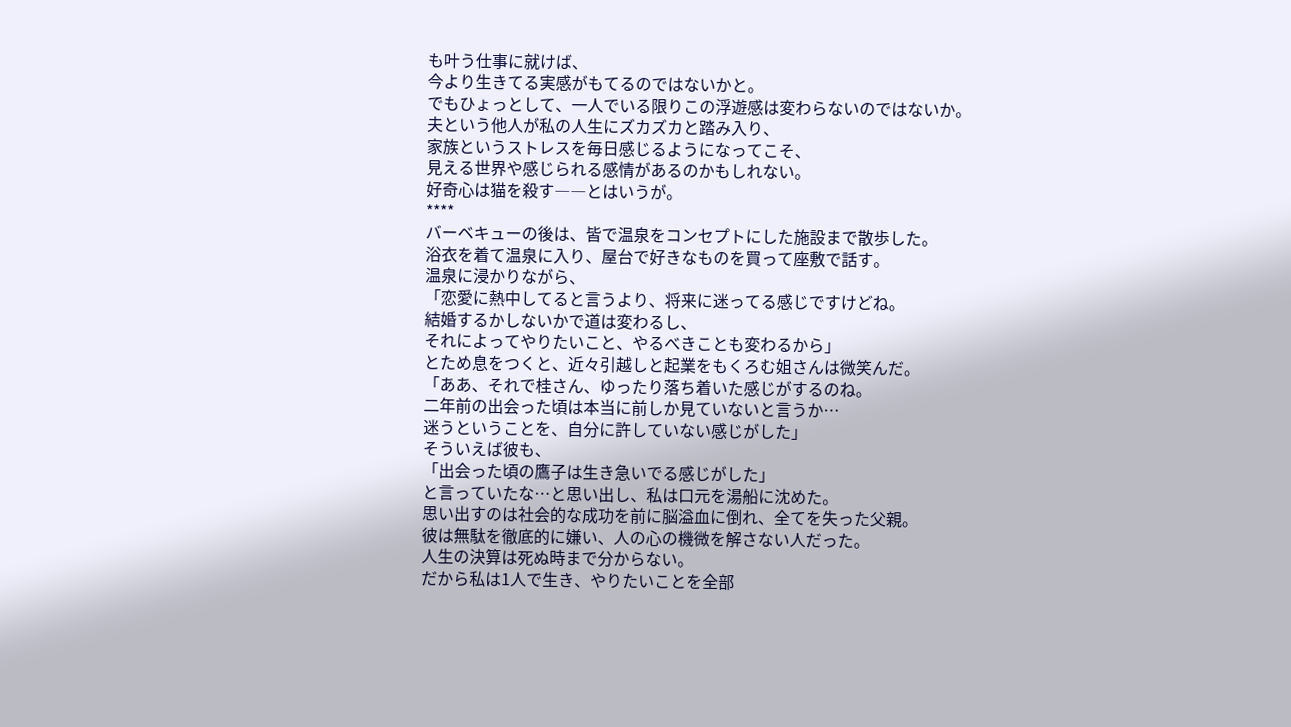も叶う仕事に就けば、
今より生きてる実感がもてるのではないかと。
でもひょっとして、一人でいる限りこの浮遊感は変わらないのではないか。
夫という他人が私の人生にズカズカと踏み入り、
家族というストレスを毎日感じるようになってこそ、
見える世界や感じられる感情があるのかもしれない。
好奇心は猫を殺す――とはいうが。
****
バーベキューの後は、皆で温泉をコンセプトにした施設まで散歩した。
浴衣を着て温泉に入り、屋台で好きなものを買って座敷で話す。
温泉に浸かりながら、
「恋愛に熱中してると言うより、将来に迷ってる感じですけどね。
結婚するかしないかで道は変わるし、
それによってやりたいこと、やるべきことも変わるから」
とため息をつくと、近々引越しと起業をもくろむ姐さんは微笑んだ。
「ああ、それで桂さん、ゆったり落ち着いた感じがするのね。
二年前の出会った頃は本当に前しか見ていないと言うか…
迷うということを、自分に許していない感じがした」
そういえば彼も、
「出会った頃の鷹子は生き急いでる感じがした」
と言っていたな…と思い出し、私は口元を湯船に沈めた。
思い出すのは社会的な成功を前に脳溢血に倒れ、全てを失った父親。
彼は無駄を徹底的に嫌い、人の心の機微を解さない人だった。
人生の決算は死ぬ時まで分からない。
だから私は1人で生き、やりたいことを全部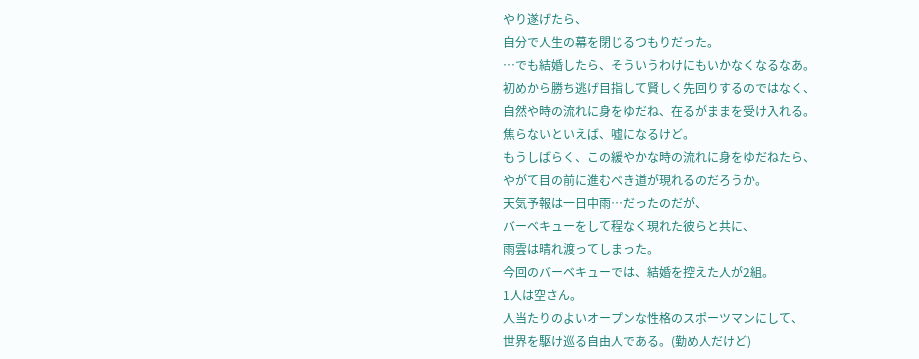やり遂げたら、
自分で人生の幕を閉じるつもりだった。
…でも結婚したら、そういうわけにもいかなくなるなあ。
初めから勝ち逃げ目指して賢しく先回りするのではなく、
自然や時の流れに身をゆだね、在るがままを受け入れる。
焦らないといえば、嘘になるけど。
もうしばらく、この緩やかな時の流れに身をゆだねたら、
やがて目の前に進むべき道が現れるのだろうか。
天気予報は一日中雨…だったのだが、
バーベキューをして程なく現れた彼らと共に、
雨雲は晴れ渡ってしまった。
今回のバーベキューでは、結婚を控えた人が2組。
1人は空さん。
人当たりのよいオープンな性格のスポーツマンにして、
世界を駆け巡る自由人である。(勤め人だけど)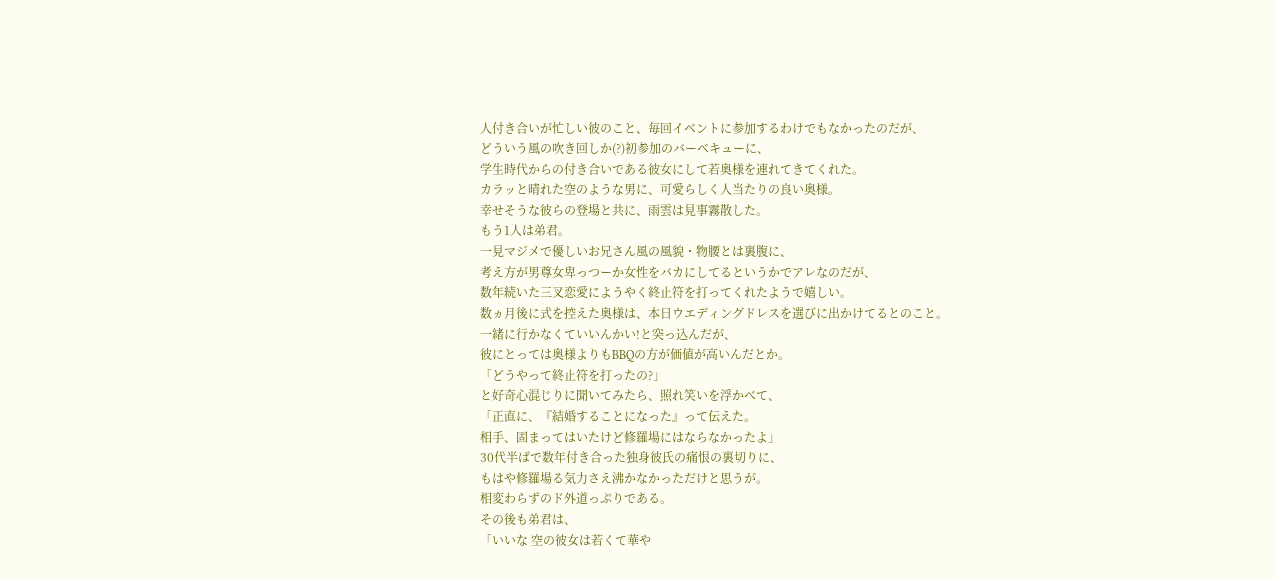人付き合いが忙しい彼のこと、毎回イベントに参加するわけでもなかったのだが、
どういう風の吹き回しか(?)初参加のバーベキューに、
学生時代からの付き合いである彼女にして若奥様を連れてきてくれた。
カラッと晴れた空のような男に、可愛らしく人当たりの良い奥様。
幸せそうな彼らの登場と共に、雨雲は見事霧散した。
もう1人は弟君。
一見マジメで優しいお兄さん風の風貌・物腰とは裏腹に、
考え方が男尊女卑っつーか女性をバカにしてるというかでアレなのだが、
数年続いた三叉恋愛にようやく終止符を打ってくれたようで嬉しい。
数ヵ月後に式を控えた奥様は、本日ウエディングドレスを選びに出かけてるとのこと。
一緒に行かなくていいんかい!と突っ込んだが、
彼にとっては奥様よりもBBQの方が価値が高いんだとか。
「どうやって終止符を打ったの?」
と好奇心混じりに聞いてみたら、照れ笑いを浮かべて、
「正直に、『結婚することになった』って伝えた。
相手、固まってはいたけど修羅場にはならなかったよ」
30代半ばで数年付き合った独身彼氏の痛恨の裏切りに、
もはや修羅場る気力さえ沸かなかっただけと思うが。
相変わらずのド外道っぷりである。
その後も弟君は、
「いいな 空の彼女は若くて華や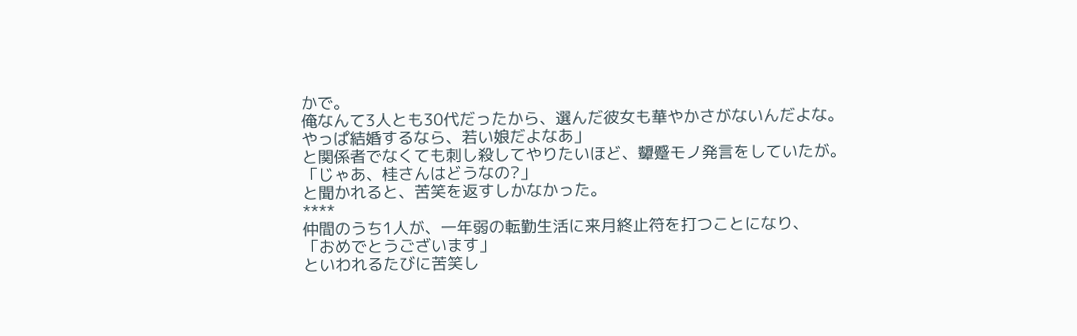かで。
俺なんて3人とも30代だったから、選んだ彼女も華やかさがないんだよな。
やっぱ結婚するなら、若い娘だよなあ」
と関係者でなくても刺し殺してやりたいほど、顰蹙モノ発言をしていたが。
「じゃあ、桂さんはどうなの?」
と聞かれると、苦笑を返すしかなかった。
****
仲間のうち1人が、一年弱の転勤生活に来月終止符を打つことになり、
「おめでとうございます」
といわれるたびに苦笑し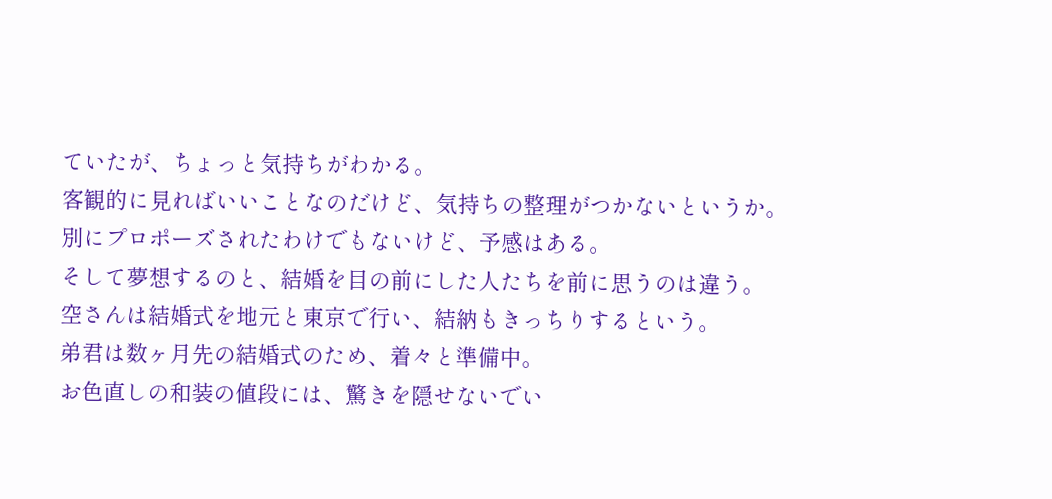ていたが、ちょっと気持ちがわかる。
客観的に見ればいいことなのだけど、気持ちの整理がつかないというか。
別にプロポーズされたわけでもないけど、予感はある。
そして夢想するのと、結婚を目の前にした人たちを前に思うのは違う。
空さんは結婚式を地元と東京で行い、結納もきっちりするという。
弟君は数ヶ月先の結婚式のため、着々と準備中。
お色直しの和装の値段には、驚きを隠せないでい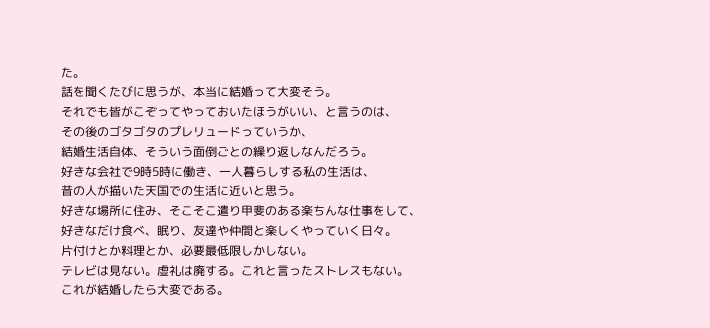た。
話を聞くたびに思うが、本当に結婚って大変そう。
それでも皆がこぞってやっておいたほうがいい、と言うのは、
その後のゴタゴタのプレリュードっていうか、
結婚生活自体、そういう面倒ごとの繰り返しなんだろう。
好きな会社で9時5時に働き、一人暮らしする私の生活は、
昔の人が描いた天国での生活に近いと思う。
好きな場所に住み、そこそこ遣り甲斐のある楽ちんな仕事をして、
好きなだけ食べ、眠り、友達や仲間と楽しくやっていく日々。
片付けとか料理とか、必要最低限しかしない。
テレビは見ない。虚礼は廃する。これと言ったストレスもない。
これが結婚したら大変である。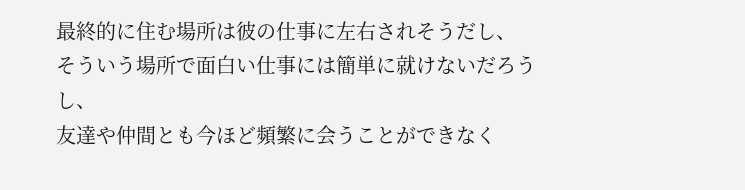最終的に住む場所は彼の仕事に左右されそうだし、
そういう場所で面白い仕事には簡単に就けないだろうし、
友達や仲間とも今ほど頻繁に会うことができなく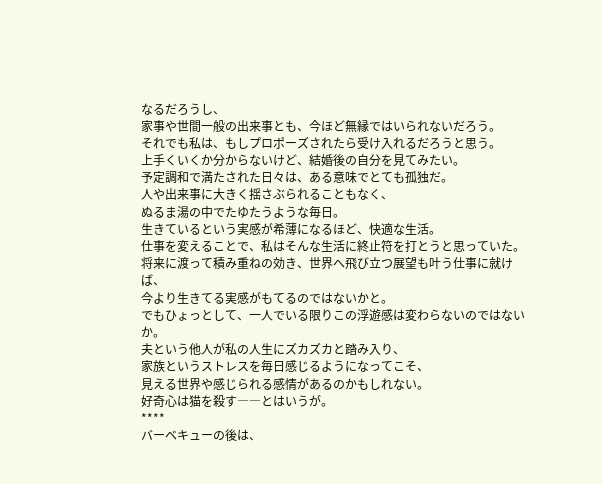なるだろうし、
家事や世間一般の出来事とも、今ほど無縁ではいられないだろう。
それでも私は、もしプロポーズされたら受け入れるだろうと思う。
上手くいくか分からないけど、結婚後の自分を見てみたい。
予定調和で満たされた日々は、ある意味でとても孤独だ。
人や出来事に大きく揺さぶられることもなく、
ぬるま湯の中でたゆたうような毎日。
生きているという実感が希薄になるほど、快適な生活。
仕事を変えることで、私はそんな生活に終止符を打とうと思っていた。
将来に渡って積み重ねの効き、世界へ飛び立つ展望も叶う仕事に就けば、
今より生きてる実感がもてるのではないかと。
でもひょっとして、一人でいる限りこの浮遊感は変わらないのではないか。
夫という他人が私の人生にズカズカと踏み入り、
家族というストレスを毎日感じるようになってこそ、
見える世界や感じられる感情があるのかもしれない。
好奇心は猫を殺す――とはいうが。
****
バーベキューの後は、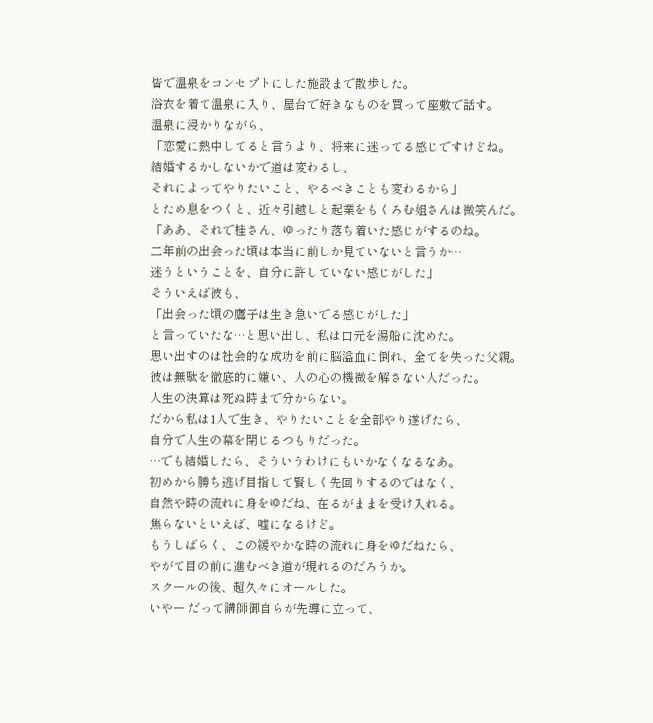皆で温泉をコンセプトにした施設まで散歩した。
浴衣を着て温泉に入り、屋台で好きなものを買って座敷で話す。
温泉に浸かりながら、
「恋愛に熱中してると言うより、将来に迷ってる感じですけどね。
結婚するかしないかで道は変わるし、
それによってやりたいこと、やるべきことも変わるから」
とため息をつくと、近々引越しと起業をもくろむ姐さんは微笑んだ。
「ああ、それで桂さん、ゆったり落ち着いた感じがするのね。
二年前の出会った頃は本当に前しか見ていないと言うか…
迷うということを、自分に許していない感じがした」
そういえば彼も、
「出会った頃の鷹子は生き急いでる感じがした」
と言っていたな…と思い出し、私は口元を湯船に沈めた。
思い出すのは社会的な成功を前に脳溢血に倒れ、全てを失った父親。
彼は無駄を徹底的に嫌い、人の心の機微を解さない人だった。
人生の決算は死ぬ時まで分からない。
だから私は1人で生き、やりたいことを全部やり遂げたら、
自分で人生の幕を閉じるつもりだった。
…でも結婚したら、そういうわけにもいかなくなるなあ。
初めから勝ち逃げ目指して賢しく先回りするのではなく、
自然や時の流れに身をゆだね、在るがままを受け入れる。
焦らないといえば、嘘になるけど。
もうしばらく、この緩やかな時の流れに身をゆだねたら、
やがて目の前に進むべき道が現れるのだろうか。
スクールの後、超久々にオールした。
いやー だって講師御自らが先導に立って、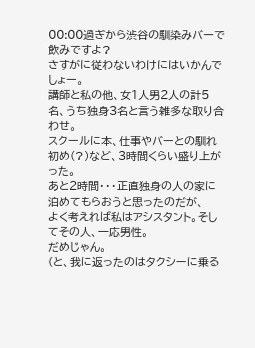00:00過ぎから渋谷の馴染みバーで飲みですよ?
さすがに従わないわけにはいかんでしょー。
講師と私の他、女1人男2人の計5名、うち独身3名と言う雑多な取り合わせ。
スクールに本、仕事やバーとの馴れ初め(?)など、3時間くらい盛り上がった。
あと2時間・・・正直独身の人の家に泊めてもらおうと思ったのだが、
よく考えれば私はアシスタント。そしてその人、一応男性。
だめじゃん。
(と、我に返ったのはタクシーに乗る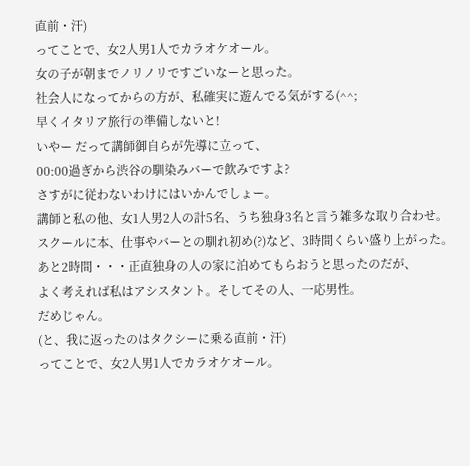直前・汗)
ってことで、女2人男1人でカラオケオール。
女の子が朝までノリノリですごいなーと思った。
社会人になってからの方が、私確実に遊んでる気がする(^^;
早くイタリア旅行の準備しないと!
いやー だって講師御自らが先導に立って、
00:00過ぎから渋谷の馴染みバーで飲みですよ?
さすがに従わないわけにはいかんでしょー。
講師と私の他、女1人男2人の計5名、うち独身3名と言う雑多な取り合わせ。
スクールに本、仕事やバーとの馴れ初め(?)など、3時間くらい盛り上がった。
あと2時間・・・正直独身の人の家に泊めてもらおうと思ったのだが、
よく考えれば私はアシスタント。そしてその人、一応男性。
だめじゃん。
(と、我に返ったのはタクシーに乗る直前・汗)
ってことで、女2人男1人でカラオケオール。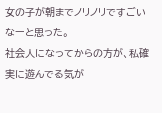女の子が朝までノリノリですごいなーと思った。
社会人になってからの方が、私確実に遊んでる気が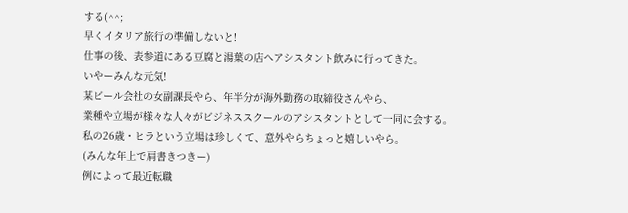する(^^;
早くイタリア旅行の準備しないと!
仕事の後、表参道にある豆腐と湯葉の店へアシスタント飲みに行ってきた。
いやーみんな元気!
某ビール会社の女副課長やら、年半分が海外勤務の取締役さんやら、
業種や立場が様々な人々がビジネススクールのアシスタントとして一同に会する。
私の26歳・ヒラという立場は珍しくて、意外やらちょっと嬉しいやら。
(みんな年上で肩書きつきー)
例によって最近転職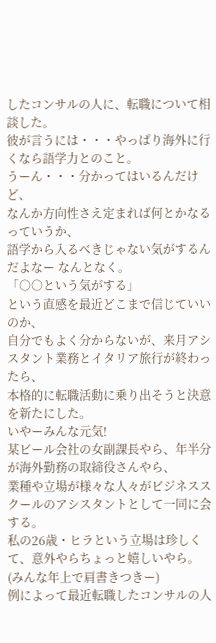したコンサルの人に、転職について相談した。
彼が言うには・・・やっぱり海外に行くなら語学力とのこと。
うーん・・・分かってはいるんだけど、
なんか方向性さえ定まれば何とかなるっていうか、
語学から入るべきじゃない気がするんだよなー なんとなく。
「○○という気がする」
という直感を最近どこまで信じていいのか、
自分でもよく分からないが、来月アシスタント業務とイタリア旅行が終わったら、
本格的に転職活動に乗り出そうと決意を新たにした。
いやーみんな元気!
某ビール会社の女副課長やら、年半分が海外勤務の取締役さんやら、
業種や立場が様々な人々がビジネススクールのアシスタントとして一同に会する。
私の26歳・ヒラという立場は珍しくて、意外やらちょっと嬉しいやら。
(みんな年上で肩書きつきー)
例によって最近転職したコンサルの人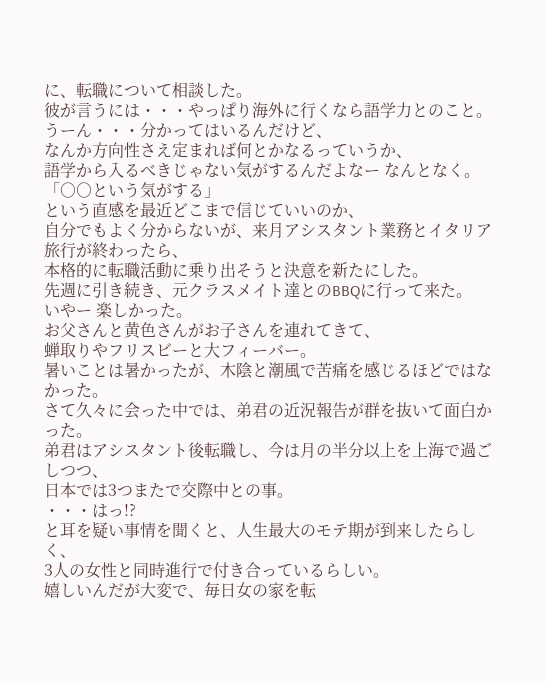に、転職について相談した。
彼が言うには・・・やっぱり海外に行くなら語学力とのこと。
うーん・・・分かってはいるんだけど、
なんか方向性さえ定まれば何とかなるっていうか、
語学から入るべきじゃない気がするんだよなー なんとなく。
「○○という気がする」
という直感を最近どこまで信じていいのか、
自分でもよく分からないが、来月アシスタント業務とイタリア旅行が終わったら、
本格的に転職活動に乗り出そうと決意を新たにした。
先週に引き続き、元クラスメイト達とのBBQに行って来た。
いやー 楽しかった。
お父さんと黄色さんがお子さんを連れてきて、
蝉取りやフリスビーと大フィーバー。
暑いことは暑かったが、木陰と潮風で苦痛を感じるほどではなかった。
さて久々に会った中では、弟君の近況報告が群を抜いて面白かった。
弟君はアシスタント後転職し、今は月の半分以上を上海で過ごしつつ、
日本では3つまたで交際中との事。
・・・はっ!?
と耳を疑い事情を聞くと、人生最大のモテ期が到来したらしく、
3人の女性と同時進行で付き合っているらしい。
嬉しいんだが大変で、毎日女の家を転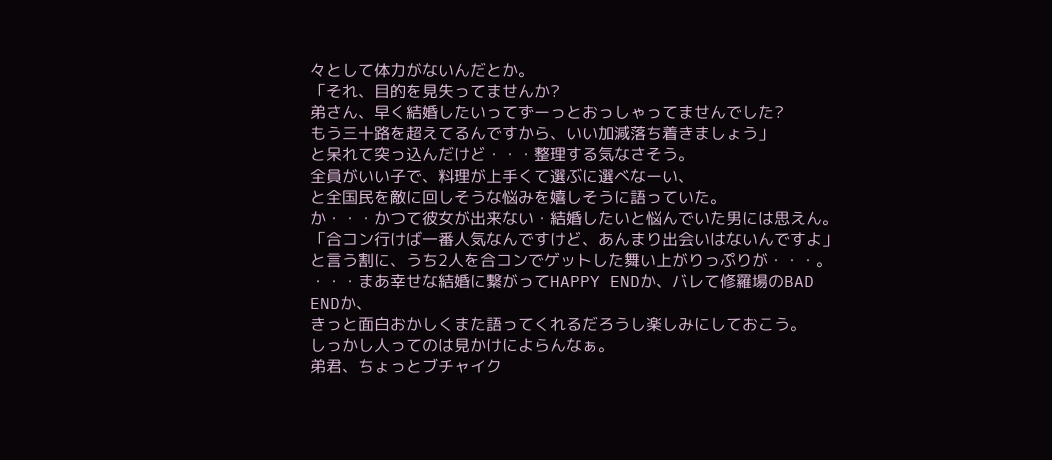々として体力がないんだとか。
「それ、目的を見失ってませんか?
弟さん、早く結婚したいってずーっとおっしゃってませんでした?
もう三十路を超えてるんですから、いい加減落ち着きましょう」
と呆れて突っ込んだけど・・・整理する気なさそう。
全員がいい子で、料理が上手くて選ぶに選べなーい、
と全国民を敵に回しそうな悩みを嬉しそうに語っていた。
か・・・かつて彼女が出来ない・結婚したいと悩んでいた男には思えん。
「合コン行けば一番人気なんですけど、あんまり出会いはないんですよ」
と言う割に、うち2人を合コンでゲットした舞い上がりっぷりが・・・。
・・・まあ幸せな結婚に繋がってHAPPY ENDか、バレて修羅場のBAD ENDか、
きっと面白おかしくまた語ってくれるだろうし楽しみにしておこう。
しっかし人ってのは見かけによらんなぁ。
弟君、ちょっとブチャイク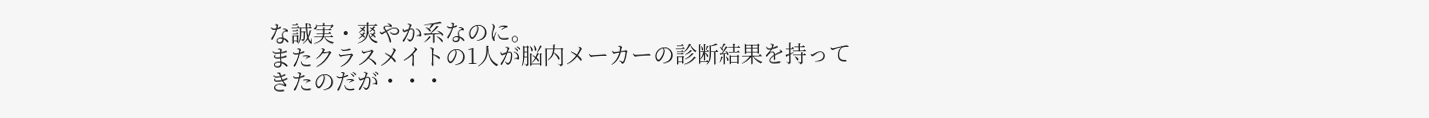な誠実・爽やか系なのに。
またクラスメイトの1人が脳内メーカーの診断結果を持ってきたのだが・・・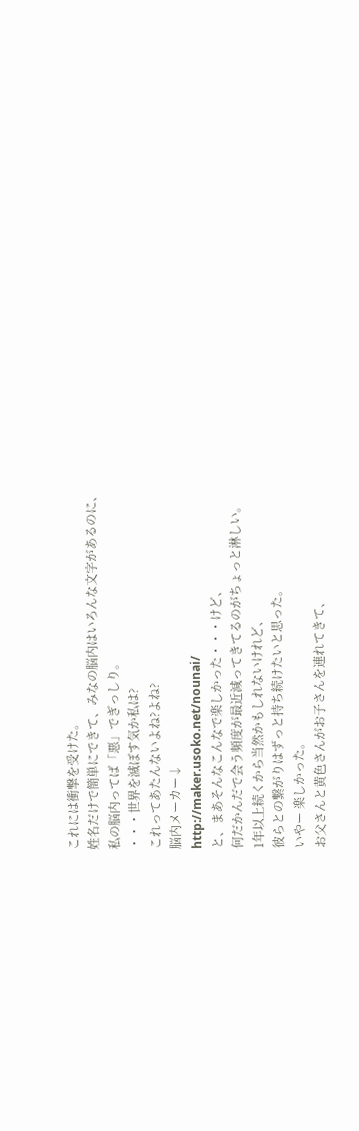これには衝撃を受けた。
姓名だけで簡単にできて、みなの脳内はいろんな文字があるのに、
私の脳内ってば「悪」でぎっしり。
・・・世界を滅ぼす気か私は?
これってあたんないよね?よね?
脳内メーカー↓
http://maker.usoko.net/nounai/
と、まあそんなこんなで楽しかった・・・けど、
何だかんだで会う頻度が最近減ってきてるのがちょっと淋しい。
1年以上続くから当然かもしれないけれど、
彼らとの繋がりはずっと持ち続けたいと思った。
いやー 楽しかった。
お父さんと黄色さんがお子さんを連れてきて、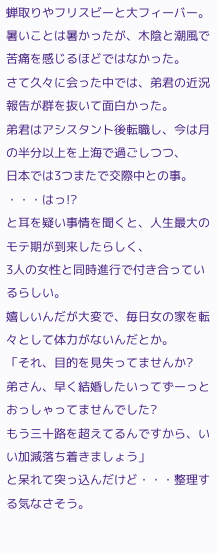蝉取りやフリスビーと大フィーバー。
暑いことは暑かったが、木陰と潮風で苦痛を感じるほどではなかった。
さて久々に会った中では、弟君の近況報告が群を抜いて面白かった。
弟君はアシスタント後転職し、今は月の半分以上を上海で過ごしつつ、
日本では3つまたで交際中との事。
・・・はっ!?
と耳を疑い事情を聞くと、人生最大のモテ期が到来したらしく、
3人の女性と同時進行で付き合っているらしい。
嬉しいんだが大変で、毎日女の家を転々として体力がないんだとか。
「それ、目的を見失ってませんか?
弟さん、早く結婚したいってずーっとおっしゃってませんでした?
もう三十路を超えてるんですから、いい加減落ち着きましょう」
と呆れて突っ込んだけど・・・整理する気なさそう。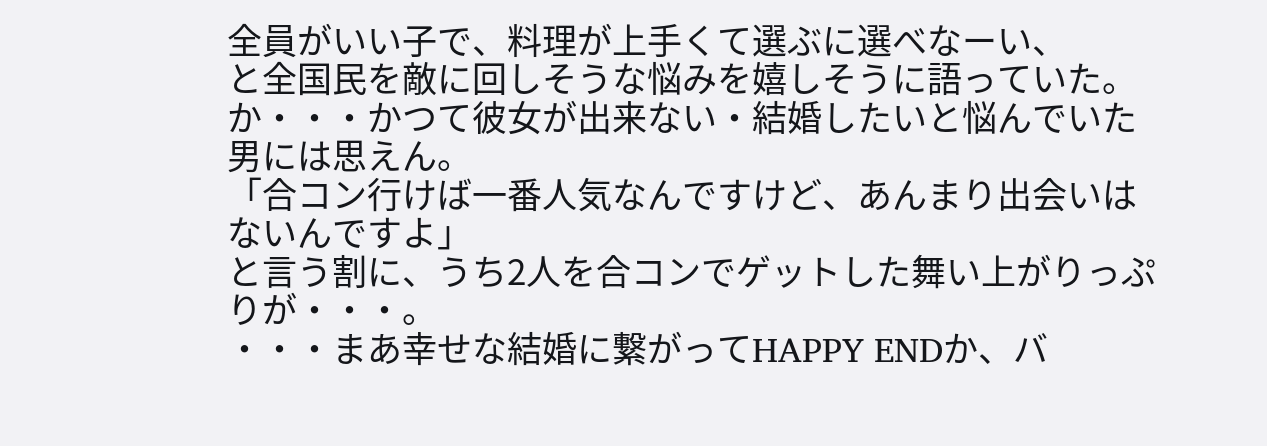全員がいい子で、料理が上手くて選ぶに選べなーい、
と全国民を敵に回しそうな悩みを嬉しそうに語っていた。
か・・・かつて彼女が出来ない・結婚したいと悩んでいた男には思えん。
「合コン行けば一番人気なんですけど、あんまり出会いはないんですよ」
と言う割に、うち2人を合コンでゲットした舞い上がりっぷりが・・・。
・・・まあ幸せな結婚に繋がってHAPPY ENDか、バ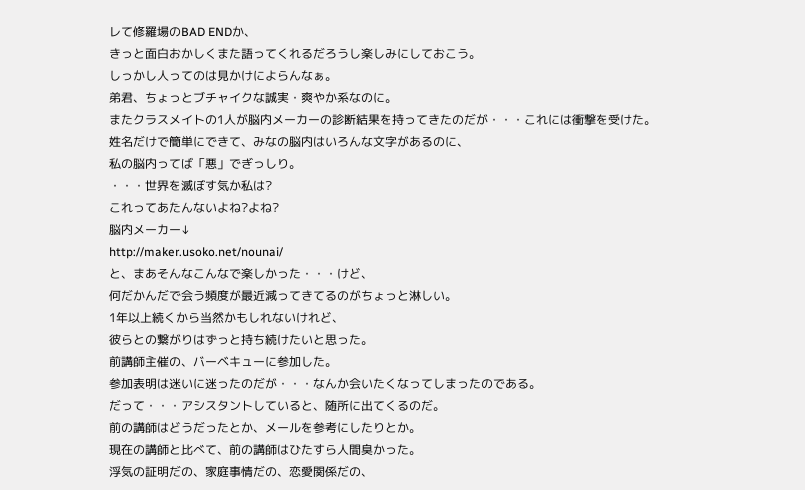レて修羅場のBAD ENDか、
きっと面白おかしくまた語ってくれるだろうし楽しみにしておこう。
しっかし人ってのは見かけによらんなぁ。
弟君、ちょっとブチャイクな誠実・爽やか系なのに。
またクラスメイトの1人が脳内メーカーの診断結果を持ってきたのだが・・・これには衝撃を受けた。
姓名だけで簡単にできて、みなの脳内はいろんな文字があるのに、
私の脳内ってば「悪」でぎっしり。
・・・世界を滅ぼす気か私は?
これってあたんないよね?よね?
脳内メーカー↓
http://maker.usoko.net/nounai/
と、まあそんなこんなで楽しかった・・・けど、
何だかんだで会う頻度が最近減ってきてるのがちょっと淋しい。
1年以上続くから当然かもしれないけれど、
彼らとの繋がりはずっと持ち続けたいと思った。
前講師主催の、バーベキューに参加した。
参加表明は迷いに迷ったのだが・・・なんか会いたくなってしまったのである。
だって・・・アシスタントしていると、随所に出てくるのだ。
前の講師はどうだったとか、メールを参考にしたりとか。
現在の講師と比べて、前の講師はひたすら人間臭かった。
浮気の証明だの、家庭事情だの、恋愛関係だの、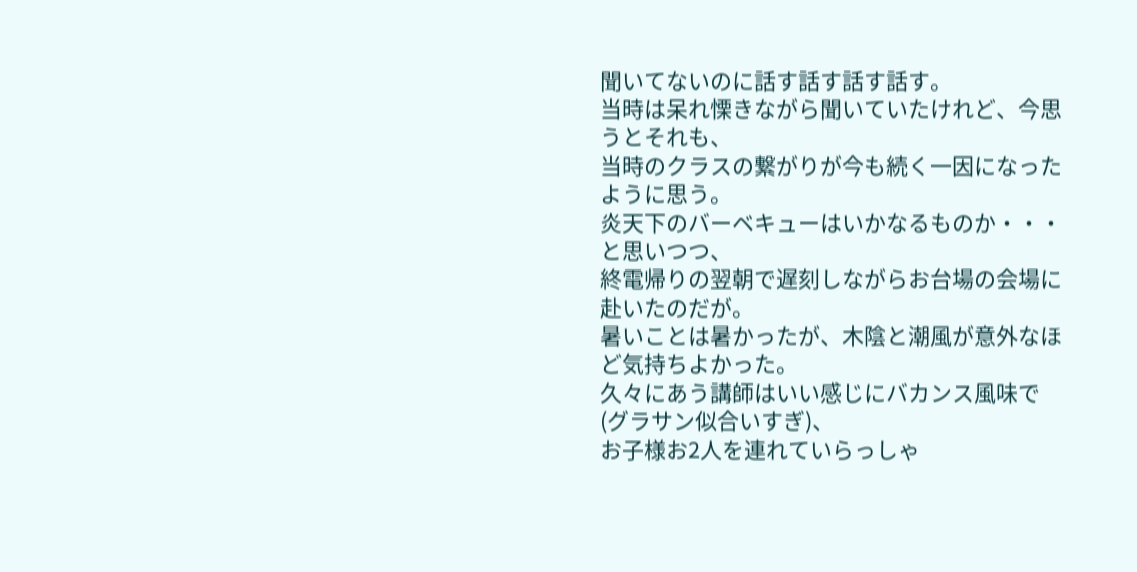聞いてないのに話す話す話す話す。
当時は呆れ慄きながら聞いていたけれど、今思うとそれも、
当時のクラスの繋がりが今も続く一因になったように思う。
炎天下のバーベキューはいかなるものか・・・と思いつつ、
終電帰りの翌朝で遅刻しながらお台場の会場に赴いたのだが。
暑いことは暑かったが、木陰と潮風が意外なほど気持ちよかった。
久々にあう講師はいい感じにバカンス風味で(グラサン似合いすぎ)、
お子様お2人を連れていらっしゃ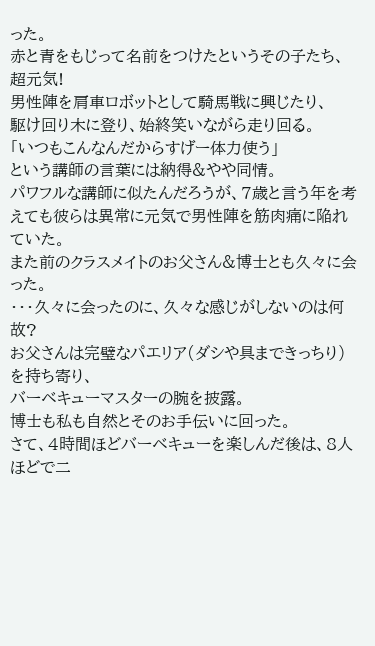った。
赤と青をもじって名前をつけたというその子たち、超元気!
男性陣を肩車ロボットとして騎馬戦に興じたり、
駆け回り木に登り、始終笑いながら走り回る。
「いつもこんなんだからすげー体力使う」
という講師の言葉には納得&やや同情。
パワフルな講師に似たんだろうが、7歳と言う年を考えても彼らは異常に元気で男性陣を筋肉痛に陥れていた。
また前のクラスメイトのお父さん&博士とも久々に会った。
・・・久々に会ったのに、久々な感じがしないのは何故?
お父さんは完璧なパエリア(ダシや具まできっちり)を持ち寄り、
バーベキューマスターの腕を披露。
博士も私も自然とそのお手伝いに回った。
さて、4時間ほどバーベキューを楽しんだ後は、8人ほどで二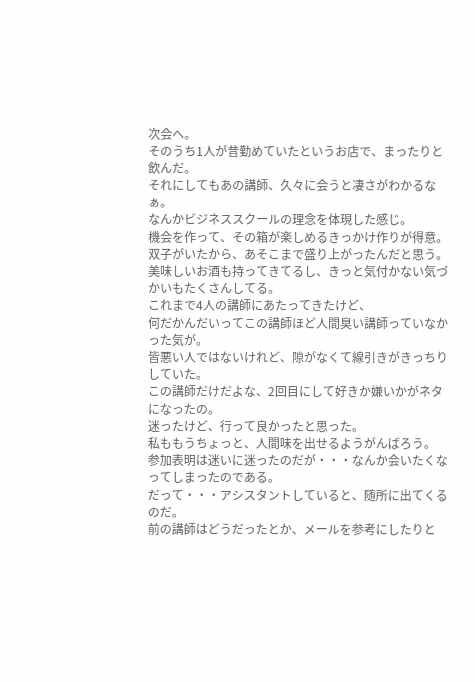次会へ。
そのうち1人が昔勤めていたというお店で、まったりと飲んだ。
それにしてもあの講師、久々に会うと凄さがわかるなぁ。
なんかビジネススクールの理念を体現した感じ。
機会を作って、その箱が楽しめるきっかけ作りが得意。
双子がいたから、あそこまで盛り上がったんだと思う。
美味しいお酒も持ってきてるし、きっと気付かない気づかいもたくさんしてる。
これまで4人の講師にあたってきたけど、
何だかんだいってこの講師ほど人間臭い講師っていなかった気が。
皆悪い人ではないけれど、隙がなくて線引きがきっちりしていた。
この講師だけだよな、2回目にして好きか嫌いかがネタになったの。
迷ったけど、行って良かったと思った。
私ももうちょっと、人間味を出せるようがんばろう。
参加表明は迷いに迷ったのだが・・・なんか会いたくなってしまったのである。
だって・・・アシスタントしていると、随所に出てくるのだ。
前の講師はどうだったとか、メールを参考にしたりと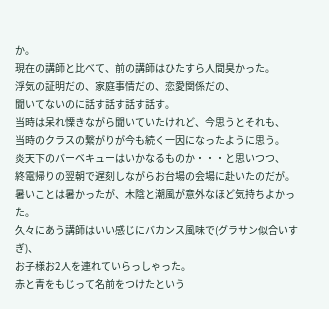か。
現在の講師と比べて、前の講師はひたすら人間臭かった。
浮気の証明だの、家庭事情だの、恋愛関係だの、
聞いてないのに話す話す話す話す。
当時は呆れ慄きながら聞いていたけれど、今思うとそれも、
当時のクラスの繋がりが今も続く一因になったように思う。
炎天下のバーベキューはいかなるものか・・・と思いつつ、
終電帰りの翌朝で遅刻しながらお台場の会場に赴いたのだが。
暑いことは暑かったが、木陰と潮風が意外なほど気持ちよかった。
久々にあう講師はいい感じにバカンス風味で(グラサン似合いすぎ)、
お子様お2人を連れていらっしゃった。
赤と青をもじって名前をつけたという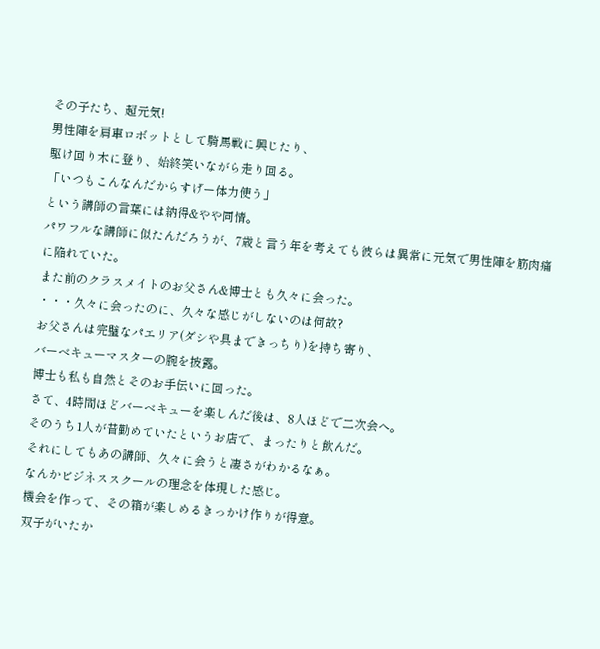その子たち、超元気!
男性陣を肩車ロボットとして騎馬戦に興じたり、
駆け回り木に登り、始終笑いながら走り回る。
「いつもこんなんだからすげー体力使う」
という講師の言葉には納得&やや同情。
パワフルな講師に似たんだろうが、7歳と言う年を考えても彼らは異常に元気で男性陣を筋肉痛に陥れていた。
また前のクラスメイトのお父さん&博士とも久々に会った。
・・・久々に会ったのに、久々な感じがしないのは何故?
お父さんは完璧なパエリア(ダシや具まできっちり)を持ち寄り、
バーベキューマスターの腕を披露。
博士も私も自然とそのお手伝いに回った。
さて、4時間ほどバーベキューを楽しんだ後は、8人ほどで二次会へ。
そのうち1人が昔勤めていたというお店で、まったりと飲んだ。
それにしてもあの講師、久々に会うと凄さがわかるなぁ。
なんかビジネススクールの理念を体現した感じ。
機会を作って、その箱が楽しめるきっかけ作りが得意。
双子がいたか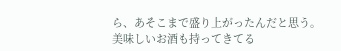ら、あそこまで盛り上がったんだと思う。
美味しいお酒も持ってきてる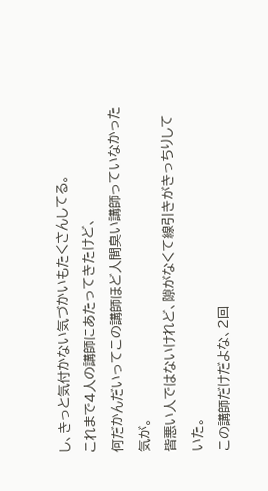し、きっと気付かない気づかいもたくさんしてる。
これまで4人の講師にあたってきたけど、
何だかんだいってこの講師ほど人間臭い講師っていなかった気が。
皆悪い人ではないけれど、隙がなくて線引きがきっちりしていた。
この講師だけだよな、2回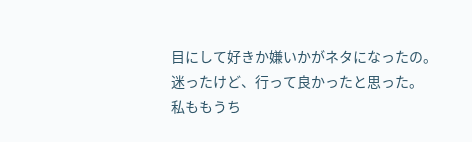目にして好きか嫌いかがネタになったの。
迷ったけど、行って良かったと思った。
私ももうち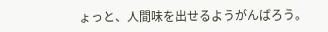ょっと、人間味を出せるようがんばろう。